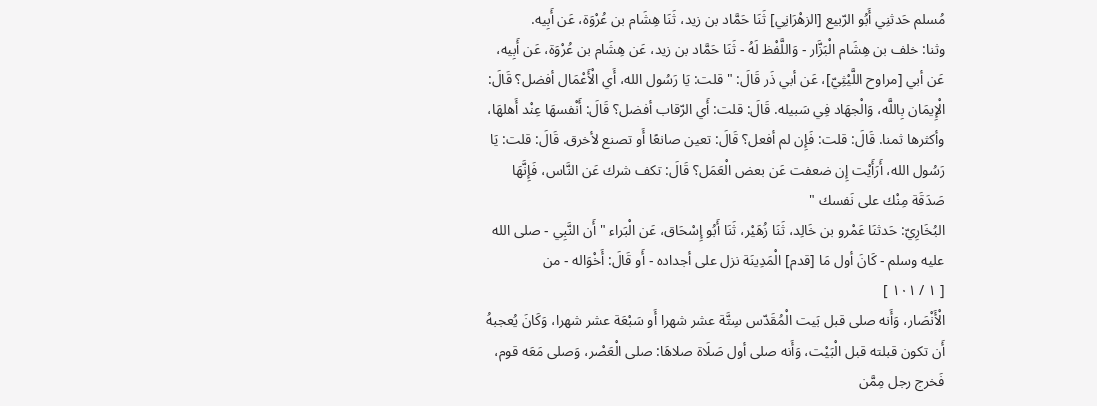مُسلم حَدثنِي أَبُو الرّبيع [الزهْرَانِي] ثَنَا حَمَّاد بن زيد، ثَنَا هِشَام بن عُرْوَة، عَن أَبِيه.
وثنا: خلف بن هِشَام الْبَزَّار - وَاللَّفْظ لَهُ - ثَنَا حَمَّاد بن زيد، عَن هِشَام بن عُرْوَة، عَن أَبِيه، عَن أبي [مراوح اللَّيْثِيّ]، عَن أبي ذَر قَالَ: " قلت: يَا رَسُول الله، أَي الْأَعْمَال أفضل؟ قَالَ: الْإِيمَان بِاللَّه، وَالْجهَاد فِي سَبيله. قَالَ: قلت: أَي الرّقاب أفضل؟ قَالَ: أَنْفسهَا عِنْد أَهلهَا، وأكثرها ثمنا. قَالَ: قلت: فَإِن لم أفعل؟ قَالَ: تعين صانعًا أَو تصنع لأخرق. قَالَ: قلت: يَا رَسُول الله، أَرَأَيْت إِن ضعفت عَن بعض الْعَمَل؟ قَالَ: تكف شرك عَن النَّاس، فَإِنَّهَا صَدَقَة مِنْك على نَفسك "
البُخَارِيّ: حَدثنَا عَمْرو بن خَالِد، ثَنَا زُهَيْر، ثَنَا أَبُو إِسْحَاق، عَن الْبَراء " أَن النَّبِي - صلى الله عليه وسلم - كَانَ أول مَا [قدم] الْمَدِينَة نزل على أجداده - أَو قَالَ: أَخْوَاله - من
[ ١ / ١٠١ ]
الْأَنْصَار، وَأَنه صلى قبل بَيت الْمُقَدّس سِتَّة عشر شهرا أَو سَبْعَة عشر شهرا، وَكَانَ يُعجبهُ أَن تكون قبلته قبل الْبَيْت، وَأَنه صلى أول صَلَاة صلاهَا: صلى الْعَصْر، وَصلى مَعَه قوم، فَخرج رجل مِمَّن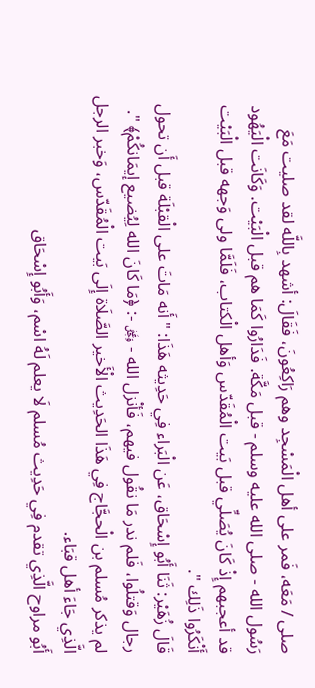صلى / مَعَه، فَمر على أهل الْمَسْجِد وهم رَاكِعُونَ، فَقَالَ: أشهد بِاللَّه لقد صليت مَعَ رَسُول الله - صلى الله عليه وسلم - قبل مَكَّة. فَدَارُوا كَمَا هم قبل الْبَيْت. وَكَانَت الْيَهُود قد أعجبهم إِذْ كَانَ يُصَلِّي قبل بَيت الْمُقَدّس وَأهل الْكتاب، فَلَمَّا ولى وَجهه قبل الْبَيْت أَنْكَرُوا ذَلِك ".
قَالَ زُهَيْر: ثَنَا أَبُو إِسْحَاق، عَن الْبَراء فِي حَدِيثه هَذَا: " أَنه مَاتَ على الْقبْلَة قبل أَن تحول رجال وَقتلُوا، فَلم ندر مَا نقُول فيهم، فَأنْزل الله - ﷿ -: ﴿مَا كَانَ الله لِيُضيع إيمَانكُمْ﴾ ".
لم يذكر مُسلم بن الْحجَّاج فِي هَذَا الحَدِيث الْأَخير الصَّلَاة إِلَى بَيت الْمُقَدّس، وَخبر الرجل الَّذِي جَاءَ أهل قبَاء.
أَبُو مراوح الَّذِي تقدم فِي حَدِيث مُسلم لَا يعلم لَهُ اسْم، وَأَبُو إِسْحَاق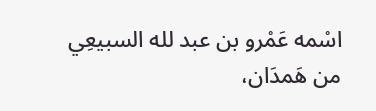اسْمه عَمْرو بن عبد لله السبيعِي من هَمدَان،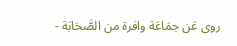روى عَن جمَاعَة وافرة من الصَّحَابَة -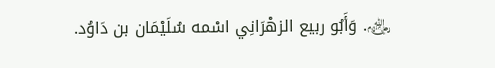﵃. وَأَبُو ربيع الزهْرَانِي اسْمه سُلَيْمَان بن دَاوُد.